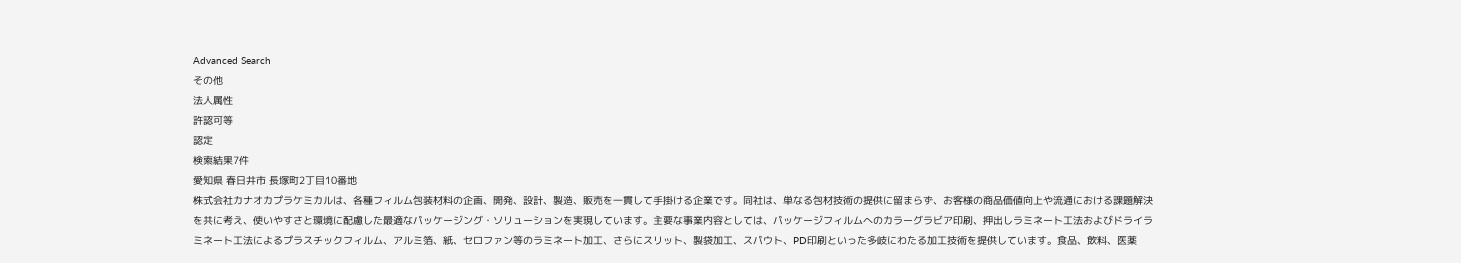Advanced Search
その他
法人属性
許認可等
認定
検索結果7件
愛知県 春日井市 長塚町2丁目10番地
株式会社カナオカプラケミカルは、各種フィルム包装材料の企画、開発、設計、製造、販売を一貫して手掛ける企業です。同社は、単なる包材技術の提供に留まらず、お客様の商品価値向上や流通における課題解決を共に考え、使いやすさと環境に配慮した最適なパッケージング・ソリューションを実現しています。主要な事業内容としては、パッケージフィルムへのカラーグラビア印刷、押出しラミネート工法およびドライラミネート工法によるプラスチックフィルム、アルミ箔、紙、セロファン等のラミネート加工、さらにスリット、製袋加工、スパウト、PD印刷といった多岐にわたる加工技術を提供しています。食品、飲料、医薬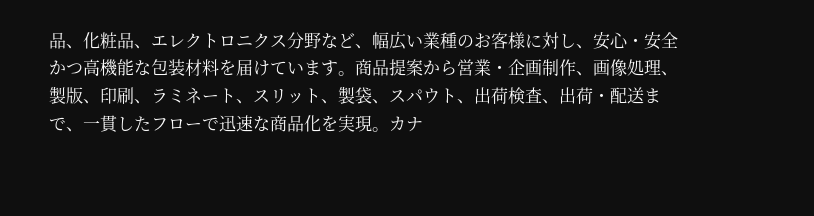品、化粧品、エレクトロニクス分野など、幅広い業種のお客様に対し、安心・安全かつ高機能な包装材料を届けています。商品提案から営業・企画制作、画像処理、製版、印刷、ラミネート、スリット、製袋、スパウト、出荷検査、出荷・配送まで、一貫したフローで迅速な商品化を実現。カナ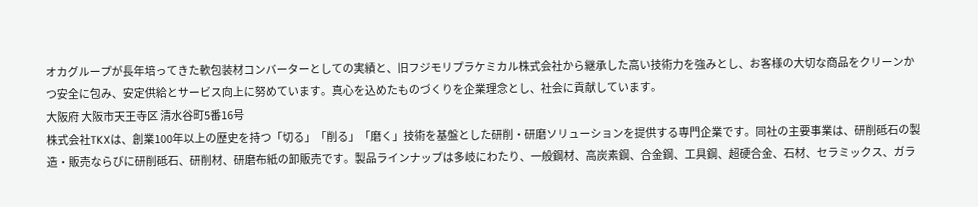オカグループが長年培ってきた軟包装材コンバーターとしての実績と、旧フジモリプラケミカル株式会社から継承した高い技術力を強みとし、お客様の大切な商品をクリーンかつ安全に包み、安定供給とサービス向上に努めています。真心を込めたものづくりを企業理念とし、社会に貢献しています。
大阪府 大阪市天王寺区 清水谷町5番16号
株式会社TKXは、創業100年以上の歴史を持つ「切る」「削る」「磨く」技術を基盤とした研削・研磨ソリューションを提供する専門企業です。同社の主要事業は、研削砥石の製造・販売ならびに研削砥石、研削材、研磨布紙の卸販売です。製品ラインナップは多岐にわたり、一般鋼材、高炭素鋼、合金鋼、工具鋼、超硬合金、石材、セラミックス、ガラ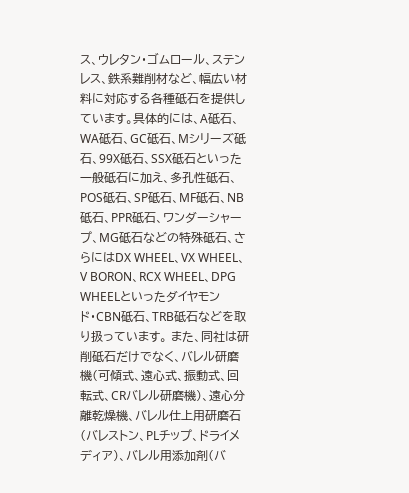ス、ウレタン・ゴムロール、ステンレス、鉄系難削材など、幅広い材料に対応する各種砥石を提供しています。具体的には、A砥石、WA砥石、GC砥石、Mシリーズ砥石、99X砥石、SSX砥石といった一般砥石に加え、多孔性砥石、POS砥石、SP砥石、MF砥石、NB砥石、PPR砥石、ワンダーシャープ、MG砥石などの特殊砥石、さらにはDX WHEEL、VX WHEEL、V BORON、RCX WHEEL、DPG WHEELといったダイヤモンド・CBN砥石、TRB砥石などを取り扱っています。 また、同社は研削砥石だけでなく、バレル研磨機(可傾式、遠心式、振動式、回転式、CRバレル研磨機)、遠心分離乾燥機、バレル仕上用研磨石(バレストン、PLチップ、ドライメディア)、バレル用添加剤(バ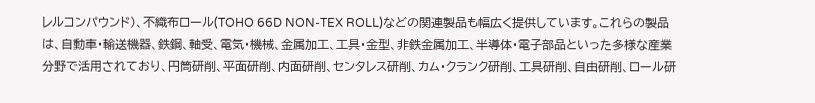レルコンパウンド)、不織布ロール(TOHO 66D NON-TEX ROLL)などの関連製品も幅広く提供しています。これらの製品は、自動車・輸送機器、鉄鋼、軸受、電気・機械、金属加工、工具・金型、非鉄金属加工、半導体・電子部品といった多様な産業分野で活用されており、円筒研削、平面研削、内面研削、センタレス研削、カム・クランク研削、工具研削、自由研削、ロール研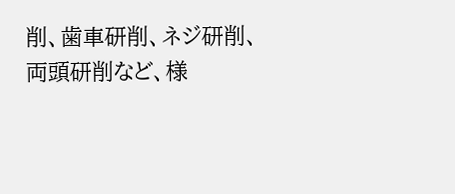削、歯車研削、ネジ研削、両頭研削など、様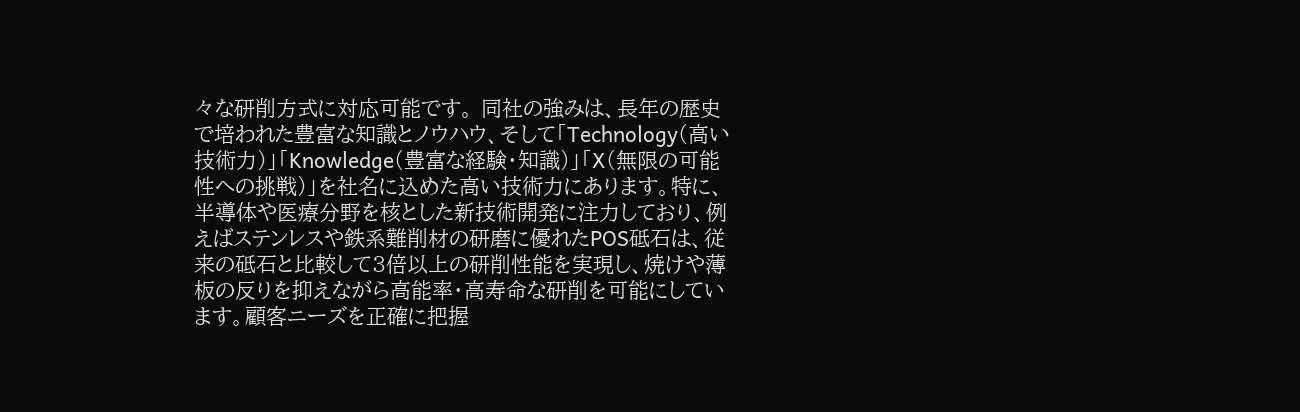々な研削方式に対応可能です。 同社の強みは、長年の歴史で培われた豊富な知識とノウハウ、そして「Technology(高い技術力)」「Knowledge(豊富な経験・知識)」「X(無限の可能性への挑戦)」を社名に込めた高い技術力にあります。特に、半導体や医療分野を核とした新技術開発に注力しており、例えばステンレスや鉄系難削材の研磨に優れたPOS砥石は、従来の砥石と比較して3倍以上の研削性能を実現し、焼けや薄板の反りを抑えながら高能率・高寿命な研削を可能にしています。顧客ニーズを正確に把握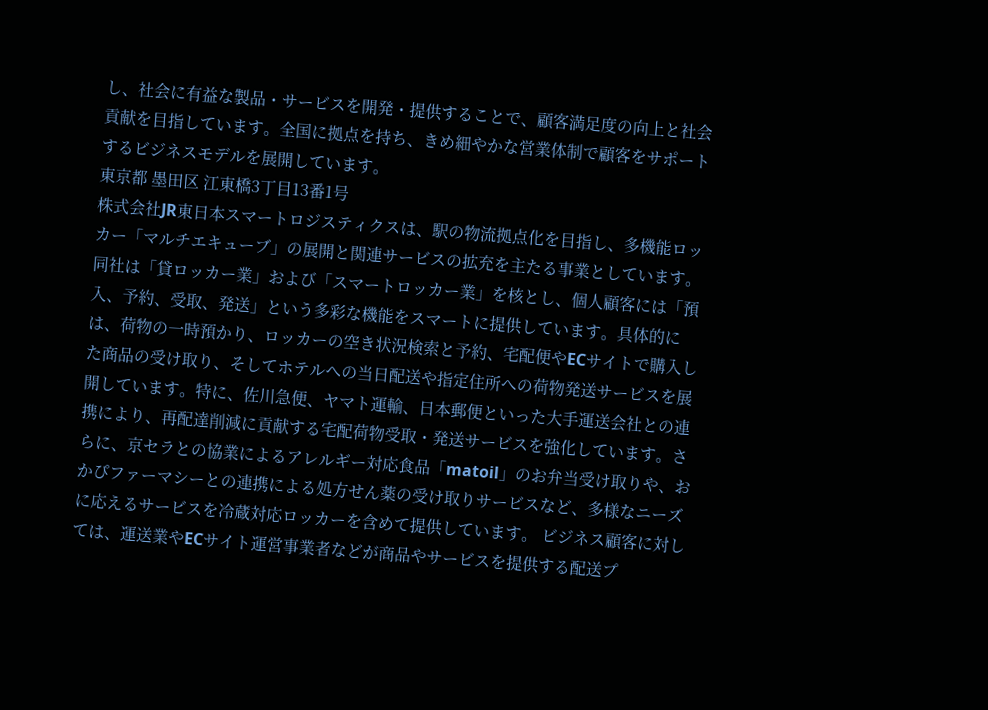し、社会に有益な製品・サービスを開発・提供することで、顧客満足度の向上と社会貢献を目指しています。全国に拠点を持ち、きめ細やかな営業体制で顧客をサポートするビジネスモデルを展開しています。
東京都 墨田区 江東橋3丁目13番1号
株式会社JR東日本スマートロジスティクスは、駅の物流拠点化を目指し、多機能ロッカー「マルチエキューブ」の展開と関連サービスの拡充を主たる事業としています。同社は「貸ロッカー業」および「スマートロッカー業」を核とし、個人顧客には「預入、予約、受取、発送」という多彩な機能をスマートに提供しています。具体的には、荷物の一時預かり、ロッカーの空き状況検索と予約、宅配便やECサイトで購入した商品の受け取り、そしてホテルへの当日配送や指定住所への荷物発送サービスを展開しています。特に、佐川急便、ヤマト運輸、日本郵便といった大手運送会社との連携により、再配達削減に貢献する宅配荷物受取・発送サービスを強化しています。さらに、京セラとの協業によるアレルギー対応食品「matoil」のお弁当受け取りや、おかぴファーマシーとの連携による処方せん薬の受け取りサービスなど、多様なニーズに応えるサービスを冷蔵対応ロッカーを含めて提供しています。 ビジネス顧客に対しては、運送業やECサイト運営事業者などが商品やサービスを提供する配送プ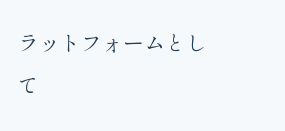ラットフォームとして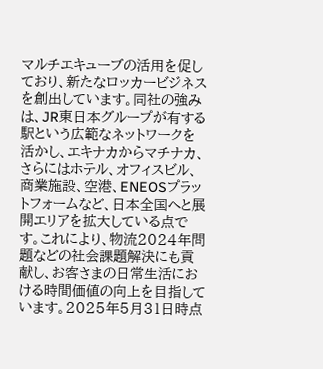マルチエキューブの活用を促しており、新たなロッカービジネスを創出しています。同社の強みは、JR東日本グループが有する駅という広範なネットワークを活かし、エキナカからマチナカ、さらにはホテル、オフィスビル、商業施設、空港、ENEOSプラットフォームなど、日本全国へと展開エリアを拡大している点です。これにより、物流2024年問題などの社会課題解決にも貢献し、お客さまの日常生活における時間価値の向上を目指しています。2025年5月31日時点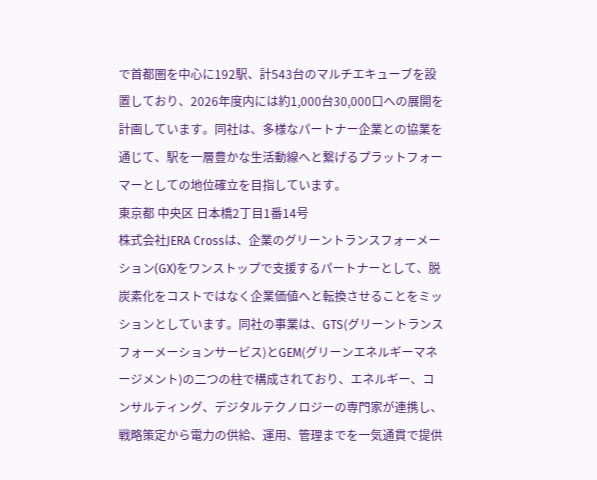で首都圏を中心に192駅、計543台のマルチエキューブを設置しており、2026年度内には約1,000台30,000口への展開を計画しています。同社は、多様なパートナー企業との協業を通じて、駅を一層豊かな生活動線へと繋げるプラットフォーマーとしての地位確立を目指しています。
東京都 中央区 日本橋2丁目1番14号
株式会社JERA Crossは、企業のグリーントランスフォーメーション(GX)をワンストップで支援するパートナーとして、脱炭素化をコストではなく企業価値へと転換させることをミッションとしています。同社の事業は、GTS(グリーントランスフォーメーションサービス)とGEM(グリーンエネルギーマネージメント)の二つの柱で構成されており、エネルギー、コンサルティング、デジタルテクノロジーの専門家が連携し、戦略策定から電力の供給、運用、管理までを一気通貫で提供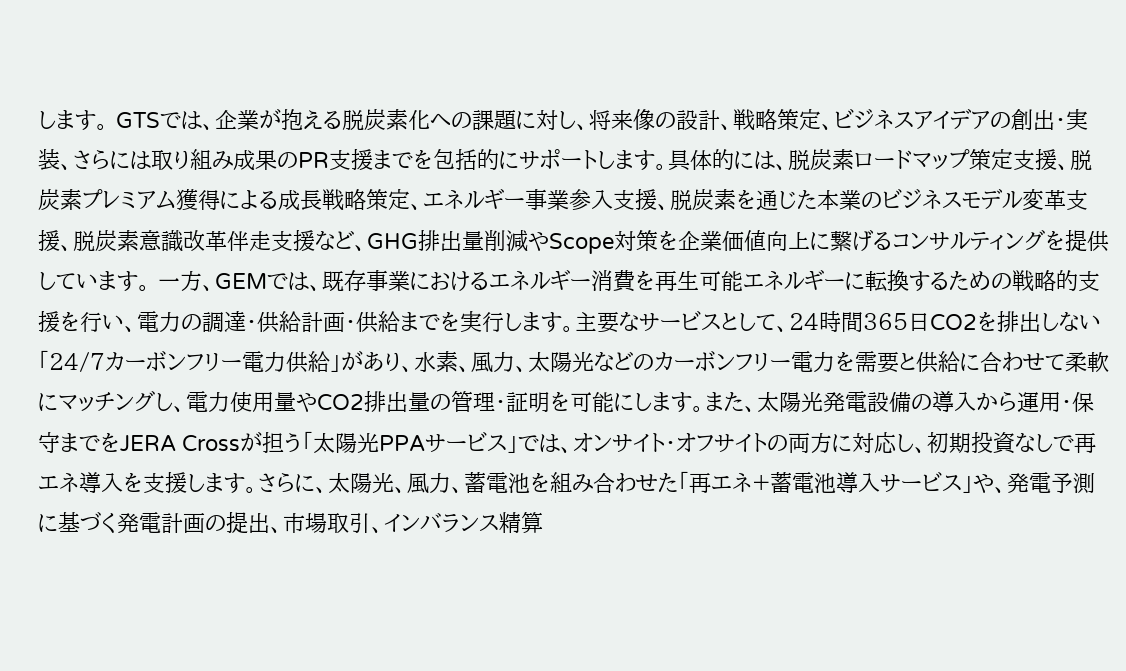します。 GTSでは、企業が抱える脱炭素化への課題に対し、将来像の設計、戦略策定、ビジネスアイデアの創出・実装、さらには取り組み成果のPR支援までを包括的にサポートします。具体的には、脱炭素ロードマップ策定支援、脱炭素プレミアム獲得による成長戦略策定、エネルギー事業参入支援、脱炭素を通じた本業のビジネスモデル変革支援、脱炭素意識改革伴走支援など、GHG排出量削減やScope対策を企業価値向上に繋げるコンサルティングを提供しています。 一方、GEMでは、既存事業におけるエネルギー消費を再生可能エネルギーに転換するための戦略的支援を行い、電力の調達・供給計画・供給までを実行します。主要なサービスとして、24時間365日CO2を排出しない「24/7カーボンフリー電力供給」があり、水素、風力、太陽光などのカーボンフリー電力を需要と供給に合わせて柔軟にマッチングし、電力使用量やCO2排出量の管理・証明を可能にします。また、太陽光発電設備の導入から運用・保守までをJERA Crossが担う「太陽光PPAサービス」では、オンサイト・オフサイトの両方に対応し、初期投資なしで再エネ導入を支援します。さらに、太陽光、風力、蓄電池を組み合わせた「再エネ+蓄電池導入サービス」や、発電予測に基づく発電計画の提出、市場取引、インバランス精算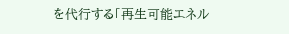を代行する「再生可能エネル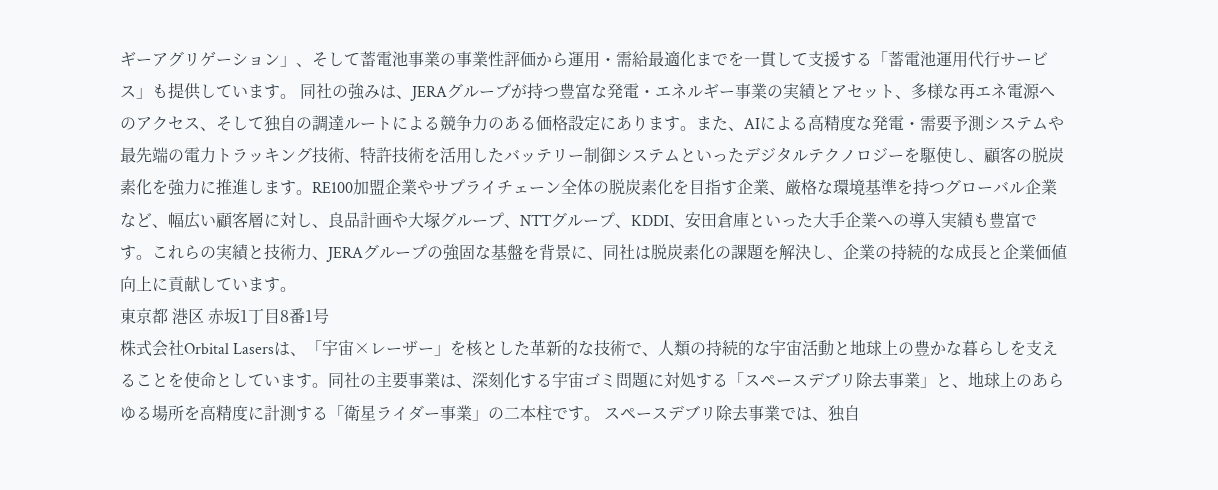ギーアグリゲーション」、そして蓄電池事業の事業性評価から運用・需給最適化までを一貫して支援する「蓄電池運用代行サービス」も提供しています。 同社の強みは、JERAグループが持つ豊富な発電・エネルギー事業の実績とアセット、多様な再エネ電源へのアクセス、そして独自の調達ルートによる競争力のある価格設定にあります。また、AIによる高精度な発電・需要予測システムや最先端の電力トラッキング技術、特許技術を活用したバッテリー制御システムといったデジタルテクノロジーを駆使し、顧客の脱炭素化を強力に推進します。RE100加盟企業やサプライチェーン全体の脱炭素化を目指す企業、厳格な環境基準を持つグローバル企業など、幅広い顧客層に対し、良品計画や大塚グループ、NTTグループ、KDDI、安田倉庫といった大手企業への導入実績も豊富です。これらの実績と技術力、JERAグループの強固な基盤を背景に、同社は脱炭素化の課題を解決し、企業の持続的な成長と企業価値向上に貢献しています。
東京都 港区 赤坂1丁目8番1号
株式会社Orbital Lasersは、「宇宙×レーザー」を核とした革新的な技術で、人類の持続的な宇宙活動と地球上の豊かな暮らしを支えることを使命としています。同社の主要事業は、深刻化する宇宙ゴミ問題に対処する「スペースデブリ除去事業」と、地球上のあらゆる場所を高精度に計測する「衛星ライダー事業」の二本柱です。 スペースデブリ除去事業では、独自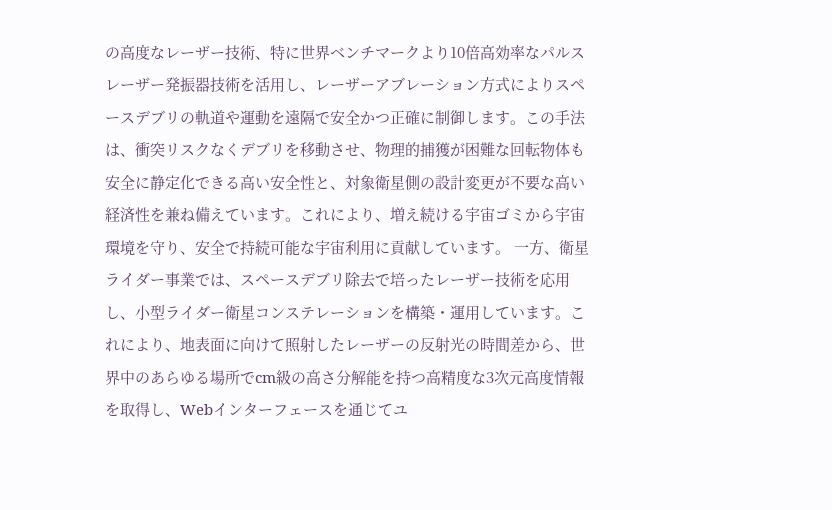の高度なレーザー技術、特に世界ベンチマークより10倍高効率なパルスレーザー発振器技術を活用し、レーザーアブレーション方式によりスペースデブリの軌道や運動を遠隔で安全かつ正確に制御します。この手法は、衝突リスクなくデブリを移動させ、物理的捕獲が困難な回転物体も安全に静定化できる高い安全性と、対象衛星側の設計変更が不要な高い経済性を兼ね備えています。これにより、増え続ける宇宙ゴミから宇宙環境を守り、安全で持続可能な宇宙利用に貢献しています。 一方、衛星ライダー事業では、スペースデブリ除去で培ったレーザー技術を応用し、小型ライダー衛星コンステレーションを構築・運用しています。これにより、地表面に向けて照射したレーザーの反射光の時間差から、世界中のあらゆる場所でcm級の高さ分解能を持つ高精度な3次元高度情報を取得し、Webインターフェースを通じてユ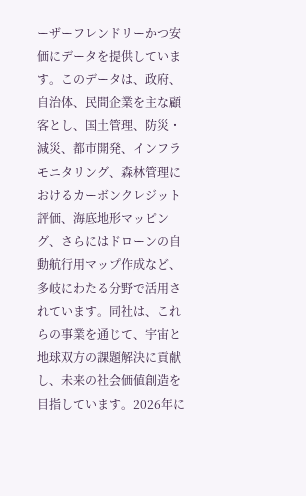ーザーフレンドリーかつ安価にデータを提供しています。このデータは、政府、自治体、民間企業を主な顧客とし、国土管理、防災・減災、都市開発、インフラモニタリング、森林管理におけるカーボンクレジット評価、海底地形マッピング、さらにはドローンの自動航行用マップ作成など、多岐にわたる分野で活用されています。同社は、これらの事業を通じて、宇宙と地球双方の課題解決に貢献し、未来の社会価値創造を目指しています。2026年に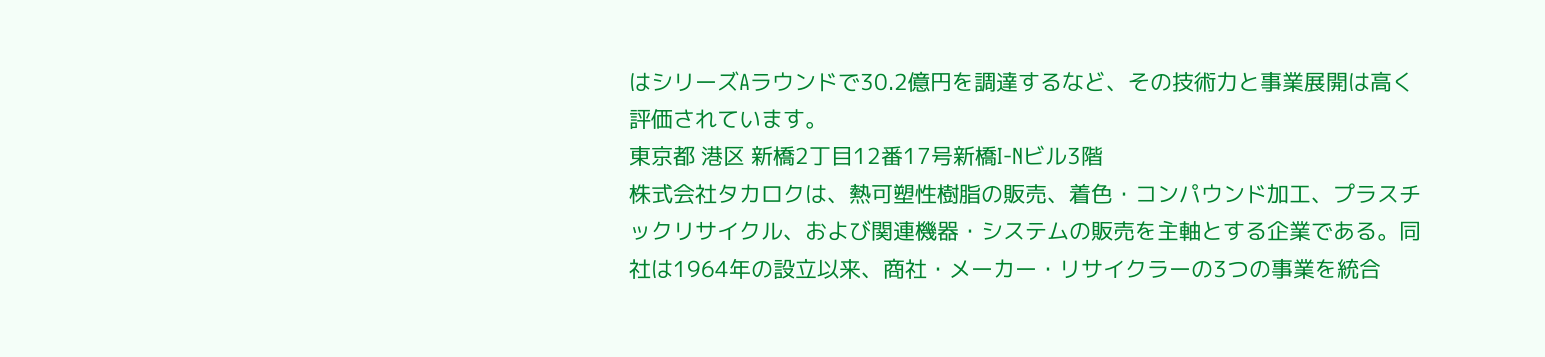はシリーズAラウンドで30.2億円を調達するなど、その技術力と事業展開は高く評価されています。
東京都 港区 新橋2丁目12番17号新橋I-Nビル3階
株式会社タカロクは、熱可塑性樹脂の販売、着色・コンパウンド加工、プラスチックリサイクル、および関連機器・システムの販売を主軸とする企業である。同社は1964年の設立以来、商社・メーカー・リサイクラーの3つの事業を統合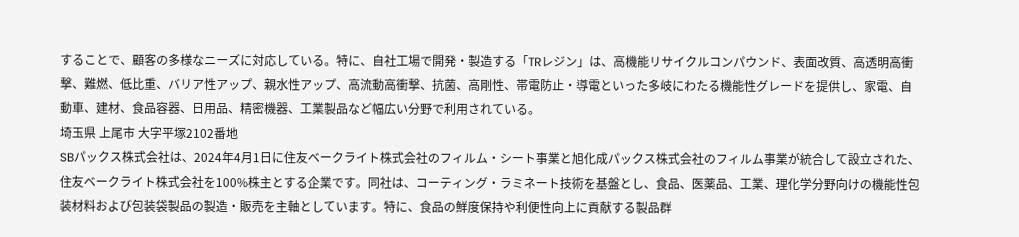することで、顧客の多様なニーズに対応している。特に、自社工場で開発・製造する「TRレジン」は、高機能リサイクルコンパウンド、表面改質、高透明高衝撃、難燃、低比重、バリア性アップ、親水性アップ、高流動高衝撃、抗菌、高剛性、帯電防止・導電といった多岐にわたる機能性グレードを提供し、家電、自動車、建材、食品容器、日用品、精密機器、工業製品など幅広い分野で利用されている。
埼玉県 上尾市 大字平塚2102番地
SBパックス株式会社は、2024年4月1日に住友ベークライト株式会社のフィルム・シート事業と旭化成パックス株式会社のフィルム事業が統合して設立された、住友ベークライト株式会社を100%株主とする企業です。同社は、コーティング・ラミネート技術を基盤とし、食品、医薬品、工業、理化学分野向けの機能性包装材料および包装袋製品の製造・販売を主軸としています。特に、食品の鮮度保持や利便性向上に貢献する製品群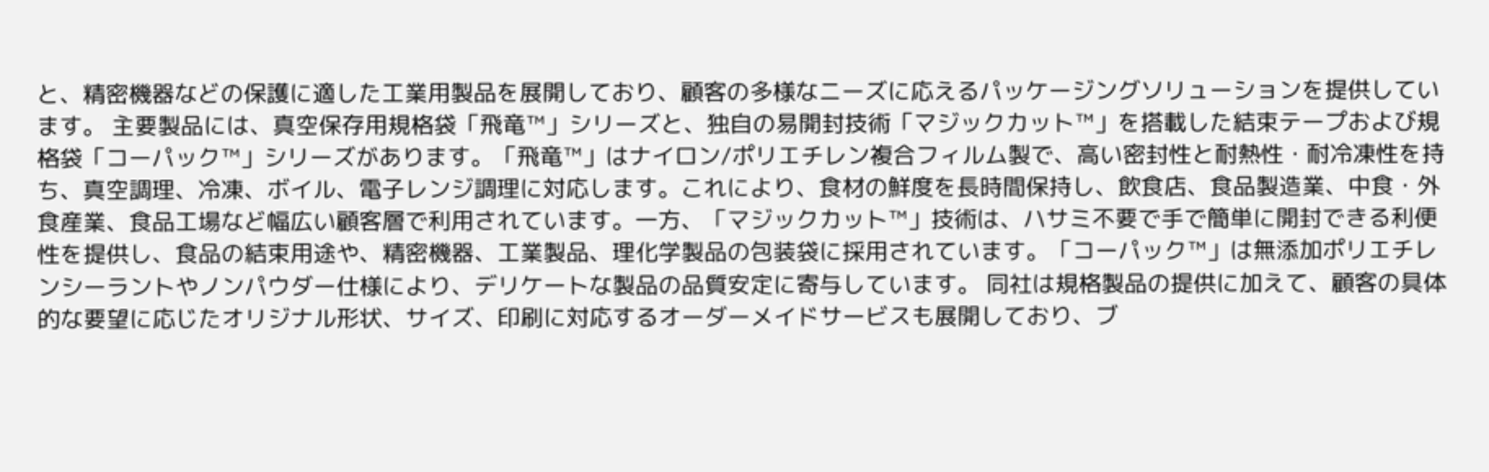と、精密機器などの保護に適した工業用製品を展開しており、顧客の多様なニーズに応えるパッケージングソリューションを提供しています。 主要製品には、真空保存用規格袋「飛竜™」シリーズと、独自の易開封技術「マジックカット™」を搭載した結束テープおよび規格袋「コーパック™」シリーズがあります。「飛竜™」はナイロン/ポリエチレン複合フィルム製で、高い密封性と耐熱性・耐冷凍性を持ち、真空調理、冷凍、ボイル、電子レンジ調理に対応します。これにより、食材の鮮度を長時間保持し、飲食店、食品製造業、中食・外食産業、食品工場など幅広い顧客層で利用されています。一方、「マジックカット™」技術は、ハサミ不要で手で簡単に開封できる利便性を提供し、食品の結束用途や、精密機器、工業製品、理化学製品の包装袋に採用されています。「コーパック™」は無添加ポリエチレンシーラントやノンパウダー仕様により、デリケートな製品の品質安定に寄与しています。 同社は規格製品の提供に加えて、顧客の具体的な要望に応じたオリジナル形状、サイズ、印刷に対応するオーダーメイドサービスも展開しており、ブ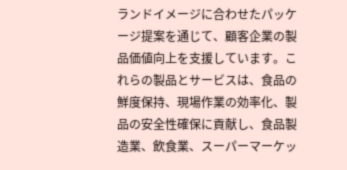ランドイメージに合わせたパッケージ提案を通じて、顧客企業の製品価値向上を支援しています。これらの製品とサービスは、食品の鮮度保持、現場作業の効率化、製品の安全性確保に貢献し、食品製造業、飲食業、スーパーマーケッ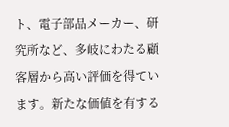ト、電子部品メーカー、研究所など、多岐にわたる顧客層から高い評価を得ています。新たな価値を有する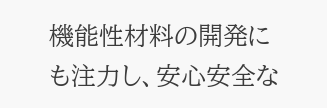機能性材料の開発にも注力し、安心安全な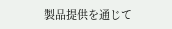製品提供を通じて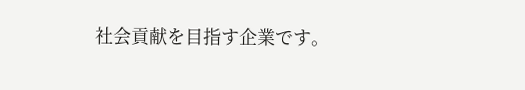社会貢献を目指す企業です。